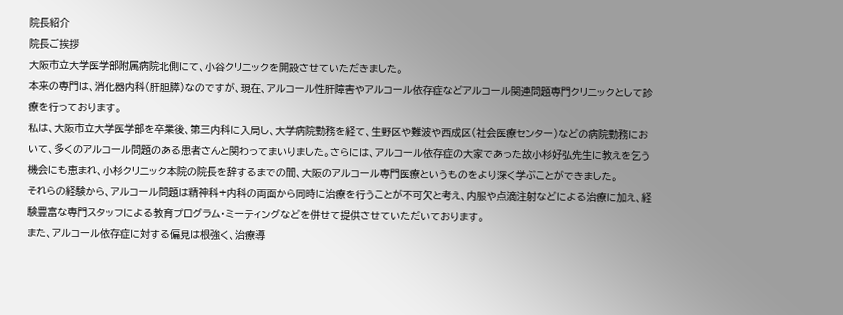院長紹介
院長ご挨拶
大阪市立大学医学部附属病院北側にて、小谷クリニックを開設させていただきました。
本来の専門は、消化器内科(肝胆膵)なのですが、現在、アルコール性肝障害やアルコール依存症などアルコール関連問題専門クリニックとして診療を行っております。
私は、大阪市立大学医学部を卒業後、第三内科に入局し、大学病院勤務を経て、生野区や難波や西成区(社会医療センター)などの病院勤務において、多くのアルコール問題のある患者さんと関わってまいりました。さらには、アルコール依存症の大家であった故小杉好弘先生に教えを乞う機会にも恵まれ、小杉クリニック本院の院長を辞するまでの間、大阪のアルコール専門医療というものをより深く学ぶことができました。
それらの経験から、アルコール問題は精神科+内科の両面から同時に治療を行うことが不可欠と考え、内服や点滴注射などによる治療に加え、経験豊富な専門スタッフによる教育プログラム・ミーティングなどを併せて提供させていただいております。
また、アルコール依存症に対する偏見は根強く、治療導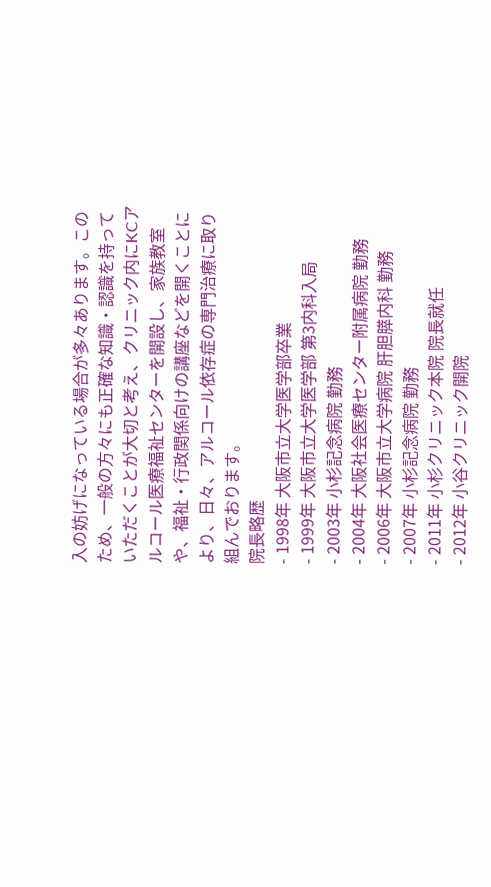入の妨げになっている場合が多々あります。このため、一般の方々にも正確な知識・認識を持っていただくことが大切と考え、クリニック内にKCアルコール医療福祉センターを開設し、家族教室や、福祉・行政関係向けの講座などを開くことにより、日々、アルコール依存症の専門治療に取り組んでおります。
院長略歴
- 1998年 大阪市立大学医学部卒業
- 1999年 大阪市立大学医学部 第3内科入局
- 2003年 小杉記念病院 勤務
- 2004年 大阪社会医療センター附属病院 勤務
- 2006年 大阪市立大学病院 肝胆膵内科 勤務
- 2007年 小杉記念病院 勤務
- 2011年 小杉クリニック本院 院長就任
- 2012年 小谷クリニック開院